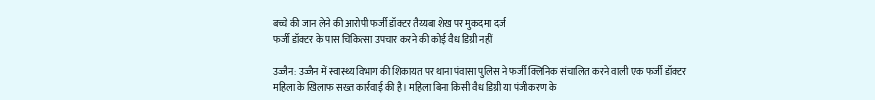बच्चे की जान लेने की आरोपी फर्जी डॉक्टर तैय्यबा शेख पर मुकदमा दर्ज
फर्जी डॉक्टर के पास चिकित्सा उपचार करने की कोई वैध डिग्री नहीं

उज्जैन: उज्जैन में स्वास्थ्य विभाग की शिकायत पर थाना पंवासा पुलिस ने फर्जी क्लिनिक संचालित करने वाली एक फर्जी डॉक्टर महिला के खिलाफ सख्त कार्रवाई की है। महिला बिना किसी वैध डिग्री या पंजीकरण के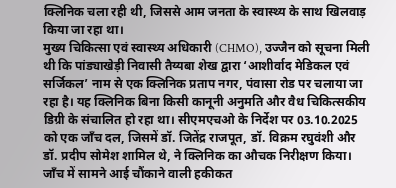क्लिनिक चला रही थी, जिससे आम जनता के स्वास्थ्य के साथ खिलवाड़ किया जा रहा था।
मुख्य चिकित्सा एवं स्वास्थ्य अधिकारी (CHMO), उज्जैन को सूचना मिली थी कि पांड्याखेड़ी निवासी तैय्यबा शेख द्वारा ‘आशीर्वाद मेडिकल एवं सर्जिकल’ नाम से एक क्लिनिक प्रताप नगर, पंवासा रोड पर चलाया जा रहा है। यह क्लिनिक बिना किसी कानूनी अनुमति और वैध चिकित्सकीय डिग्री के संचालित हो रहा था। सीएमएचओ के निर्देश पर 03.10.2025 को एक जाँच दल, जिसमें डॉ. जितेंद्र राजपूत, डॉ. विक्रम रघुवंशी और डॉ. प्रदीप सोमेश शामिल थे, ने क्लिनिक का औचक निरीक्षण किया।
जाँच में सामने आई चौंकाने वाली हकीकत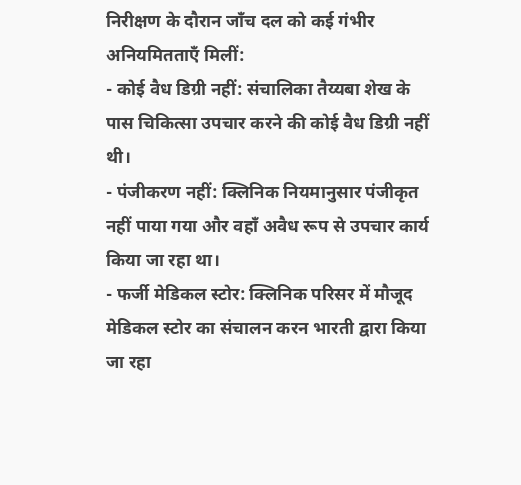निरीक्षण के दौरान जाँच दल को कई गंभीर अनियमितताएँ मिलीं:
- कोई वैध डिग्री नहीं: संचालिका तैय्यबा शेख के पास चिकित्सा उपचार करने की कोई वैध डिग्री नहीं थी।
- पंजीकरण नहीं: क्लिनिक नियमानुसार पंजीकृत नहीं पाया गया और वहाँ अवैध रूप से उपचार कार्य किया जा रहा था।
- फर्जी मेडिकल स्टोर: क्लिनिक परिसर में मौजूद मेडिकल स्टोर का संचालन करन भारती द्वारा किया जा रहा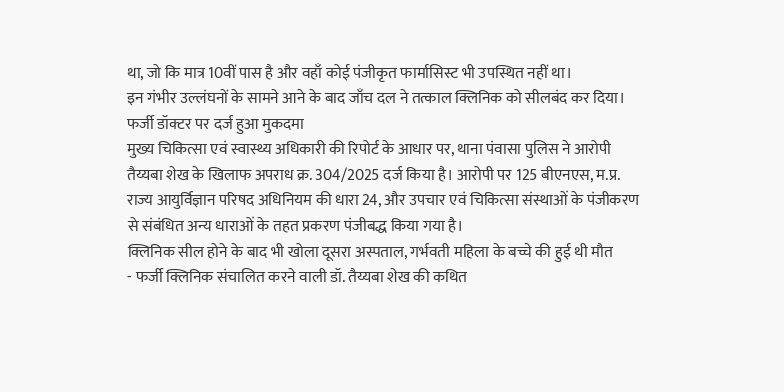था, जो कि मात्र 10वीं पास है और वहाँ कोई पंजीकृत फार्मासिस्ट भी उपस्थित नहीं था।
इन गंभीर उल्लंघनों के सामने आने के बाद जाँच दल ने तत्काल क्लिनिक को सीलबंद कर दिया।
फर्जी डॉक्टर पर दर्ज हुआ मुकदमा
मुख्य चिकित्सा एवं स्वास्थ्य अधिकारी की रिपोर्ट के आधार पर, थाना पंवासा पुलिस ने आरोपी तैय्यबा शेख के खिलाफ अपराध क्र. 304/2025 दर्ज किया है। आरोपी पर 125 बीएनएस, म.प्र. राज्य आयुर्विज्ञान परिषद अधिनियम की धारा 24, और उपचार एवं चिकित्सा संस्थाओं के पंजीकरण से संबंधित अन्य धाराओं के तहत प्रकरण पंजीबद्ध किया गया है।
क्लिनिक सील होने के बाद भी खोला दूसरा अस्पताल, गर्भवती महिला के बच्चे की हुई थी मौत
- फर्जी क्लिनिक संचालित करने वाली डॉ. तैय्यबा शेख की कथित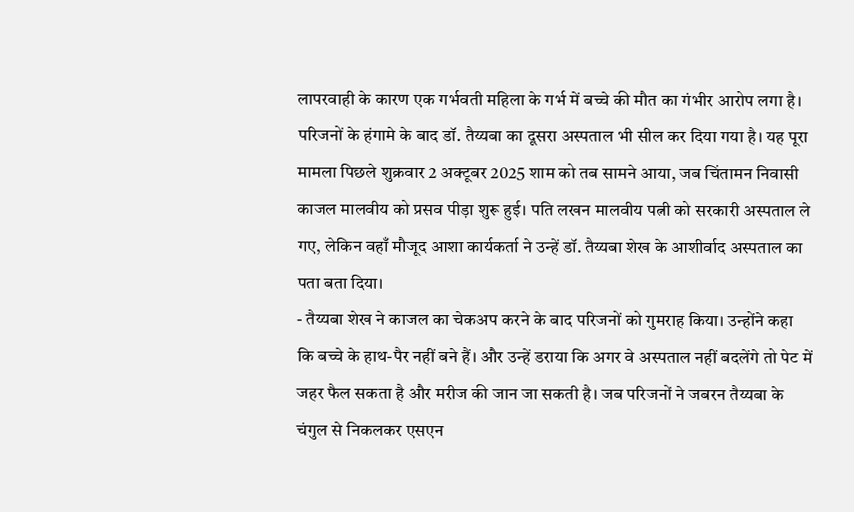लापरवाही के कारण एक गर्भवती महिला के गर्भ में बच्चे की मौत का गंभीर आरोप लगा है। परिजनों के हंगामे के बाद डॉ. तैय्यबा का दूसरा अस्पताल भी सील कर दिया गया है। यह पूरा मामला पिछले शुक्रवार 2 अक्टूबर 2025 शाम को तब सामने आया, जब चिंतामन निवासी काजल मालवीय को प्रसव पीड़ा शुरू हुई। पति लखन मालवीय पत्नी को सरकारी अस्पताल ले गए, लेकिन वहाँ मौजूद आशा कार्यकर्ता ने उन्हें डॉ. तैय्यबा शेख के आशीर्वाद अस्पताल का पता बता दिया।
- तैय्यबा शेख ने काजल का चेकअप करने के बाद परिजनों को गुमराह किया। उन्होंने कहा कि बच्चे के हाथ-पैर नहीं बने हैं। और उन्हें डराया कि अगर वे अस्पताल नहीं बदलेंगे तो पेट में जहर फैल सकता है और मरीज की जान जा सकती है। जब परिजनों ने जबरन तैय्यबा के चंगुल से निकलकर एसएन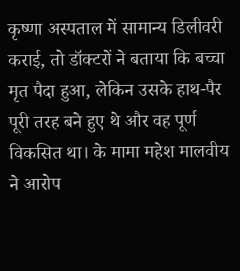कृष्णा अस्पताल में सामान्य डिलीवरी कराई, तो डॉक्टरों ने बताया कि बच्चा मृत पैदा हुआ, लेकिन उसके हाथ-पैर पूरी तरह बने हुए थे और वह पूर्ण विकसित था। के मामा महेश मालवीय ने आरोप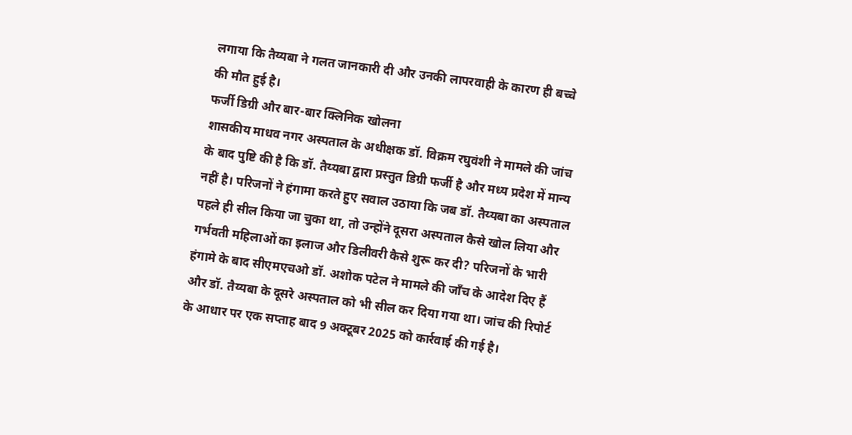लगाया कि तैय्यबा ने गलत जानकारी दी और उनकी लापरवाही के कारण ही बच्चे की मौत हुई है।
फर्जी डिग्री और बार-बार क्लिनिक खोलना
शासकीय माधव नगर अस्पताल के अधीक्षक डॉ. विक्रम रघुवंशी ने मामले की जांच के बाद पुष्टि की है कि डॉ. तैय्यबा द्वारा प्रस्तुत डिग्री फर्जी है और मध्य प्रदेश में मान्य नहीं है। परिजनों ने हंगामा करते हुए सवाल उठाया कि जब डॉ. तैय्यबा का अस्पताल पहले ही सील किया जा चुका था, तो उन्होंने दूसरा अस्पताल कैसे खोल लिया और गर्भवती महिलाओं का इलाज और डिलीवरी कैसे शुरू कर दी? परिजनों के भारी हंगामे के बाद सीएमएचओ डॉ. अशोक पटेल ने मामले की जाँच के आदेश दिए हैं और डॉ. तैय्यबा के दूसरे अस्पताल को भी सील कर दिया गया था। जांच की रिपोर्ट के आधार पर एक सप्ताह बाद 9 अक्टूबर 2025 को कार्रवाई की गई है।